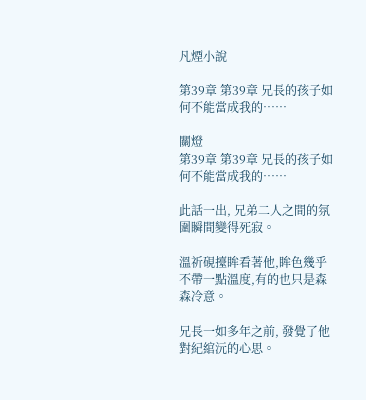凡煙小說

第39章 第39章 兄長的孩子如何不能當成我的……

關燈
第39章 第39章 兄長的孩子如何不能當成我的……

此話一出, 兄弟二人之間的氛圍瞬間變得死寂。

溫祈硯擡眸看著他,眸色幾乎不帶一點溫度,有的也只是森森冷意。

兄長一如多年之前, 發覺了他對紀綰沅的心思。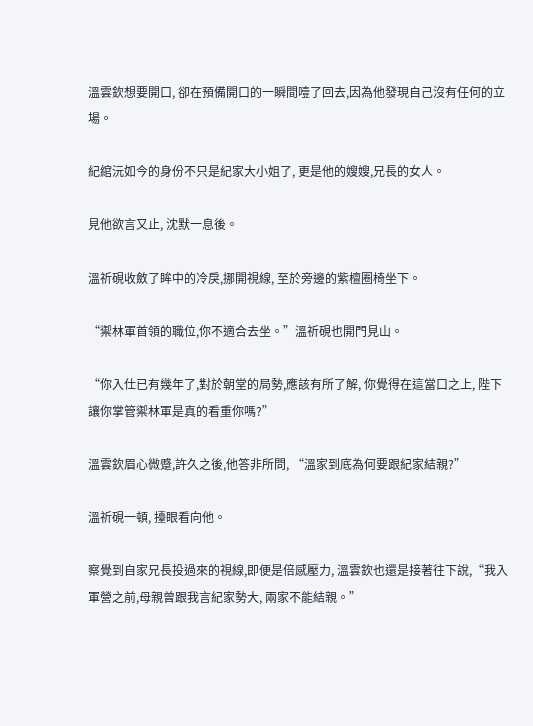溫雲欽想要開口, 卻在預備開口的一瞬間噎了回去,因為他發現自己沒有任何的立場。

紀綰沅如今的身份不只是紀家大小姐了, 更是他的嫂嫂,兄長的女人。

見他欲言又止, 沈默一息後。

溫祈硯收斂了眸中的冷戾,挪開視線, 至於旁邊的紫檀圈椅坐下。

“禦林軍首領的職位,你不適合去坐。”溫祈硯也開門見山。

“你入仕已有幾年了,對於朝堂的局勢,應該有所了解, 你覺得在這當口之上, 陛下讓你掌管禦林軍是真的看重你嗎?”

溫雲欽眉心微蹙,許久之後,他答非所問, “溫家到底為何要跟紀家結親?”

溫祈硯一頓, 擡眼看向他。

察覺到自家兄長投過來的視線,即便是倍感壓力, 溫雲欽也還是接著往下說,“我入軍營之前,母親曾跟我言紀家勢大, 兩家不能結親。”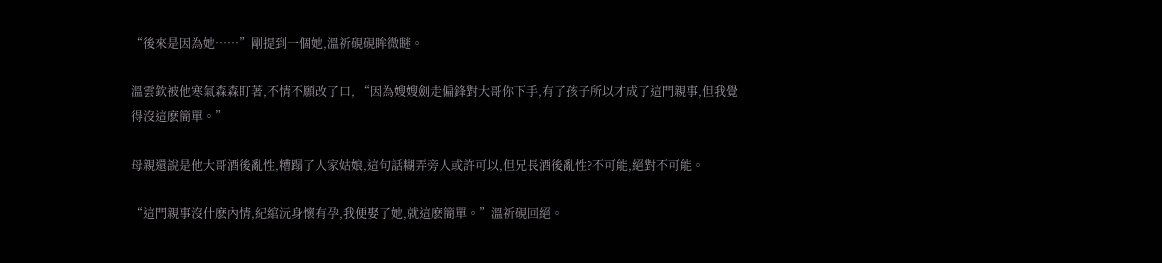“後來是因為她……”剛提到一個她,溫祈硯硯眸微瞇。

溫雲欽被他寒氣森森盯著,不情不願改了口, “因為嫂嫂劍走偏鋒對大哥你下手,有了孩子所以才成了這門親事,但我覺得沒這麽簡單。”

母親還說是他大哥酒後亂性,糟蹋了人家姑娘,這句話糊弄旁人或許可以,但兄長酒後亂性?不可能,絕對不可能。

“這門親事沒什麽內情,紀綰沅身懷有孕,我便娶了她,就這麽簡單。”溫祈硯回絕。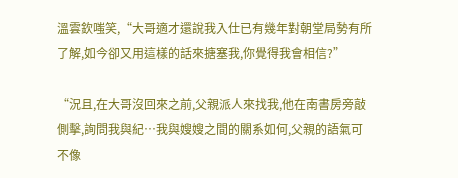溫雲欽嗤笑,“大哥適才還說我入仕已有幾年對朝堂局勢有所了解,如今卻又用這樣的話來搪塞我,你覺得我會相信?”

“況且,在大哥沒回來之前,父親派人來找我,他在南書房旁敲側擊,詢問我與紀…我與嫂嫂之間的關系如何,父親的語氣可不像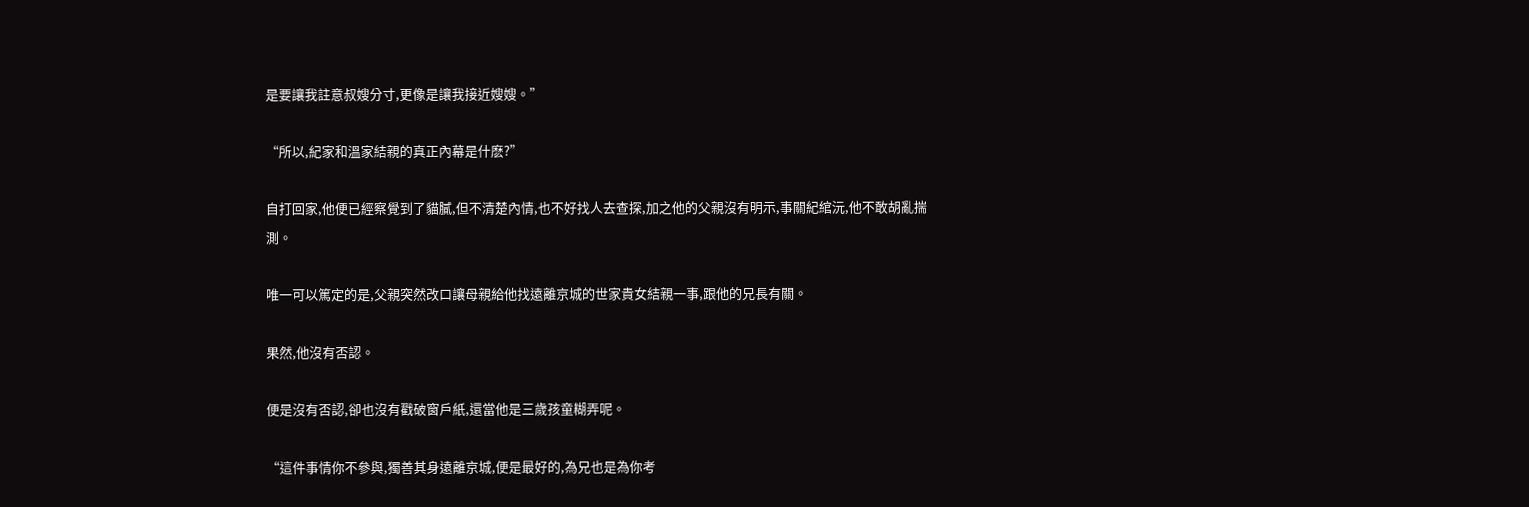是要讓我註意叔嫂分寸,更像是讓我接近嫂嫂。”

“所以,紀家和溫家結親的真正內幕是什麽?”

自打回家,他便已經察覺到了貓膩,但不清楚內情,也不好找人去查探,加之他的父親沒有明示,事關紀綰沅,他不敢胡亂揣測。

唯一可以篤定的是,父親突然改口讓母親給他找遠離京城的世家貴女結親一事,跟他的兄長有關。

果然,他沒有否認。

便是沒有否認,卻也沒有戳破窗戶紙,還當他是三歲孩童糊弄呢。

“這件事情你不參與,獨善其身遠離京城,便是最好的,為兄也是為你考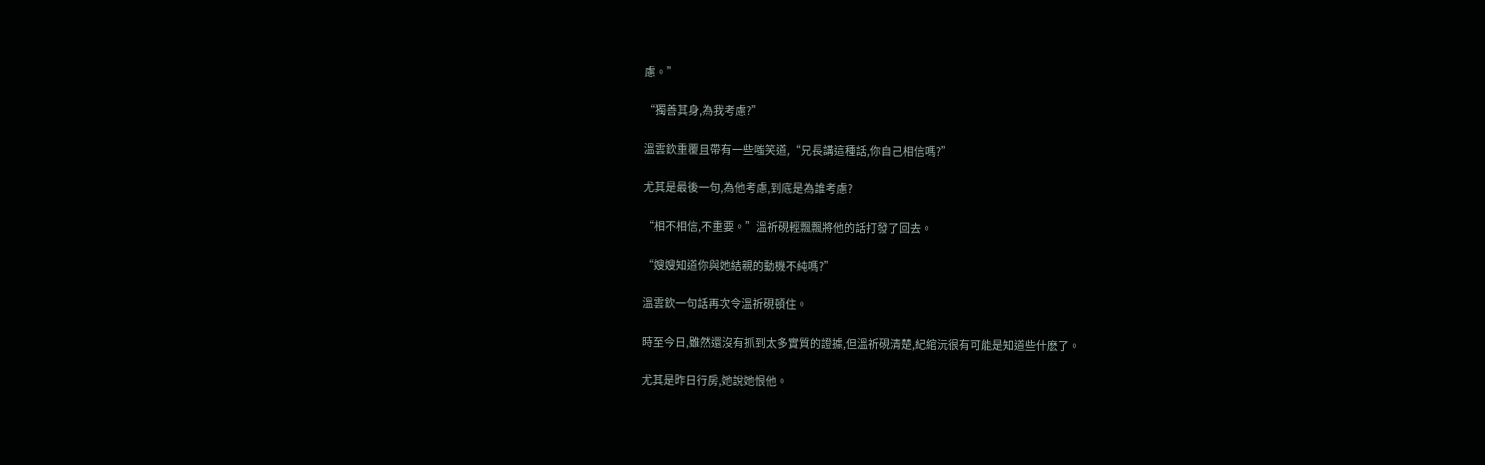慮。”

“獨善其身,為我考慮?”

溫雲欽重覆且帶有一些嗤笑道,“兄長講這種話,你自己相信嗎?”

尤其是最後一句,為他考慮,到底是為誰考慮?

“相不相信,不重要。”溫祈硯輕飄飄將他的話打發了回去。

“嫂嫂知道你與她結親的動機不純嗎?”

溫雲欽一句話再次令溫祈硯頓住。

時至今日,雖然還沒有抓到太多實質的證據,但溫祈硯清楚,紀綰沅很有可能是知道些什麽了。

尤其是昨日行房,她說她恨他。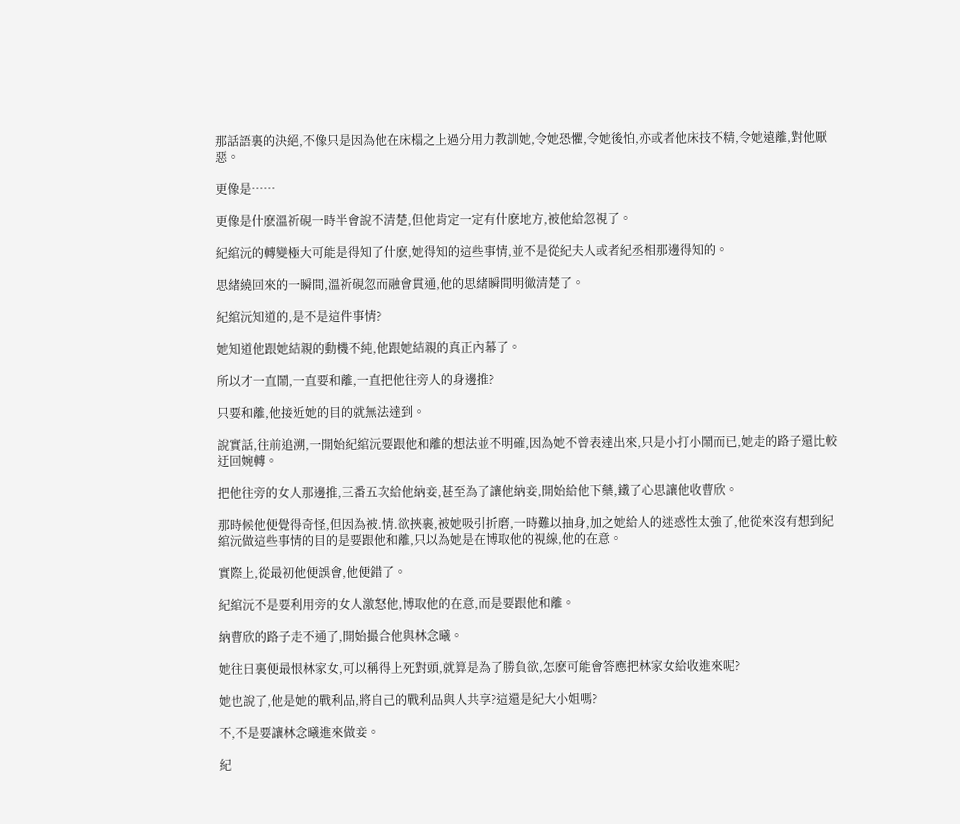那話語裏的決絕,不像只是因為他在床榻之上過分用力教訓她,令她恐懼,令她後怕,亦或者他床技不精,令她遠離,對他厭惡。

更像是……

更像是什麽溫祈硯一時半會說不清楚,但他肯定一定有什麽地方,被他給忽視了。

紀綰沅的轉變極大可能是得知了什麽,她得知的這些事情,並不是從紀夫人或者紀丞相那邊得知的。

思緒繞回來的一瞬間,溫祈硯忽而融會貫通,他的思緒瞬間明徹清楚了。

紀綰沅知道的,是不是這件事情?

她知道他跟她結親的動機不純,他跟她結親的真正內幕了。

所以才一直鬧,一直要和離,一直把他往旁人的身邊推?

只要和離,他接近她的目的就無法達到。

說實話,往前追溯,一開始紀綰沅要跟他和離的想法並不明確,因為她不曾表達出來,只是小打小鬧而已,她走的路子還比較迂回婉轉。

把他往旁的女人那邊推,三番五次給他納妾,甚至為了讓他納妾,開始給他下藥,鐵了心思讓他收曹欣。

那時候他便覺得奇怪,但因為被.情.欲挾裹,被她吸引折磨,一時難以抽身,加之她給人的迷惑性太強了,他從來沒有想到紀綰沅做這些事情的目的是要跟他和離,只以為她是在博取他的視線,他的在意。

實際上,從最初他便誤會,他便錯了。

紀綰沅不是要利用旁的女人激怒他,博取他的在意,而是要跟他和離。

納曹欣的路子走不通了,開始撮合他與林念曦。

她往日裏便最恨林家女,可以稱得上死對頭,就算是為了勝負欲,怎麽可能會答應把林家女給收進來呢?

她也說了,他是她的戰利品,將自己的戰利品與人共享?這還是紀大小姐嗎?

不,不是要讓林念曦進來做妾。

紀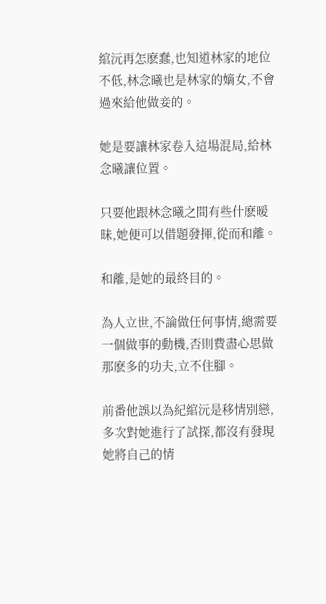綰沅再怎麽蠢,也知道林家的地位不低,林念曦也是林家的嫡女,不會過來給他做妾的。

她是要讓林家卷入這場混局,給林念曦讓位置。

只要他跟林念曦之間有些什麽暧昧,她便可以借題發揮,從而和離。

和離,是她的最終目的。

為人立世,不論做任何事情,總需要一個做事的動機,否則費盡心思做那麽多的功夫,立不住腳。

前番他誤以為紀綰沅是移情別戀,多次對她進行了試探,都沒有發現她將自己的情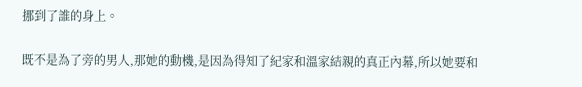挪到了誰的身上。

既不是為了旁的男人,那她的動機,是因為得知了紀家和溫家結親的真正內幕,所以她要和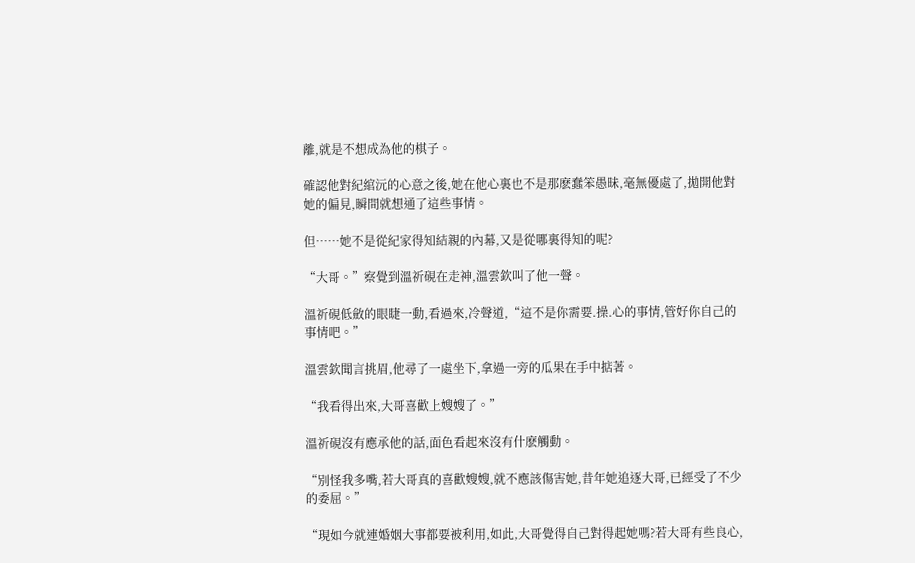離,就是不想成為他的棋子。

確認他對紀綰沅的心意之後,她在他心裏也不是那麽蠢笨愚昧,毫無優處了,拋開他對她的偏見,瞬間就想通了這些事情。

但……她不是從紀家得知結親的內幕,又是從哪裏得知的呢?

“大哥。”察覺到溫祈硯在走神,溫雲欽叫了他一聲。

溫祈硯低斂的眼睫一動,看過來,冷聲道,“這不是你需要.操.心的事情,管好你自己的事情吧。”

溫雲欽聞言挑眉,他尋了一處坐下,拿過一旁的瓜果在手中掂著。

“我看得出來,大哥喜歡上嫂嫂了。”

溫祈硯沒有應承他的話,面色看起來沒有什麽觸動。

“別怪我多嘴,若大哥真的喜歡嫂嫂,就不應該傷害她,昔年她追逐大哥,已經受了不少的委屈。”

“現如今就連婚姻大事都要被利用,如此,大哥覺得自己對得起她嗎?若大哥有些良心,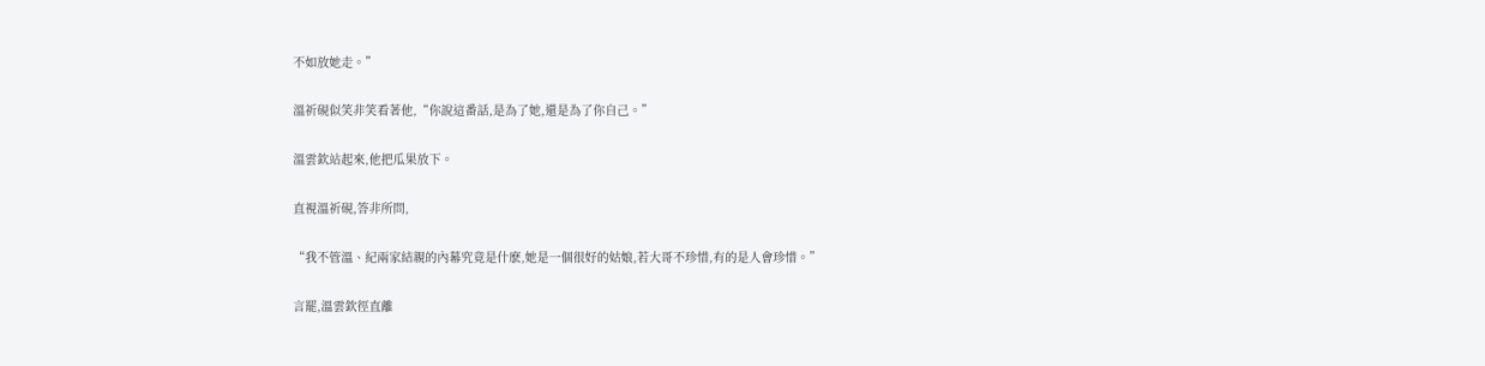不如放她走。”

溫祈硯似笑非笑看著他,“你說這番話,是為了她,還是為了你自己。”

溫雲欽站起來,他把瓜果放下。

直視溫祈硯,答非所問,

“我不管溫、紀兩家結親的內幕究竟是什麽,她是一個很好的姑娘,若大哥不珍惜,有的是人會珍惜。”

言罷,溫雲欽徑直離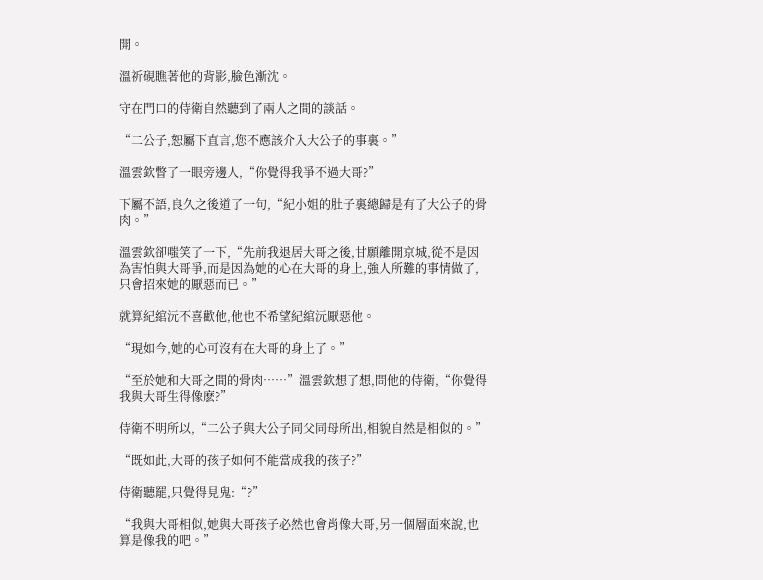開。

溫祈硯瞧著他的背影,臉色漸沈。

守在門口的侍衛自然聽到了兩人之間的談話。

“二公子,恕屬下直言,您不應該介入大公子的事裏。”

溫雲欽瞥了一眼旁邊人,“你覺得我爭不過大哥?”

下屬不語,良久之後道了一句,“紀小姐的肚子裏總歸是有了大公子的骨肉。”

溫雲欽卻嗤笑了一下,“先前我退居大哥之後,甘願離開京城,從不是因為害怕與大哥爭,而是因為她的心在大哥的身上,強人所難的事情做了,只會招來她的厭惡而已。”

就算紀綰沅不喜歡他,他也不希望紀綰沅厭惡他。

“現如今,她的心可沒有在大哥的身上了。”

“至於她和大哥之間的骨肉……”溫雲欽想了想,問他的侍衛,“你覺得我與大哥生得像麽?”

侍衛不明所以,“二公子與大公子同父同母所出,相貌自然是相似的。”

“既如此,大哥的孩子如何不能當成我的孩子?”

侍衛聽罷,只覺得見鬼:“?”

“我與大哥相似,她與大哥孩子必然也會肖像大哥,另一個層面來說,也算是像我的吧。”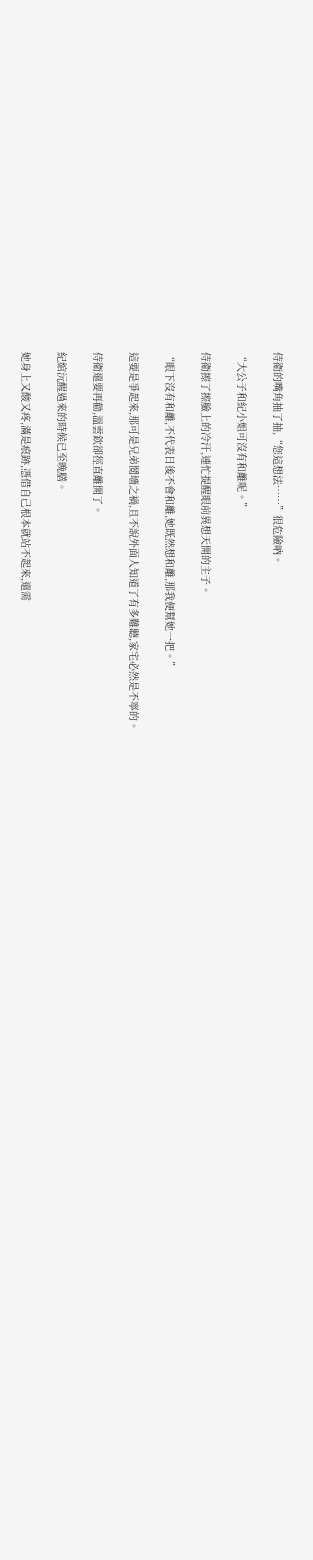侍衛的嘴角抽了抽,“您這想法……”很危險吶。

“大公子和紀小姐可沒有和離呢。”

侍衛擦了擦臉上的冷汗,連忙提醒眼前異想天開的主子。

“眼下沒有和離,不代表日後不會和離,她既然想和離,那我便幫她一把。”

這要是爭起來,那可是兄弟鬩墻之禍,且不說外面人知道了有多難聽,家宅必然是不寧的。

侍衛還要再勸,溫雲欽卻徑直離開了。

紀綰沅醒過來的時候已至晚膳。

她身上又酸又疼,滿是痕跡,憑借自己根本就站不起來,還需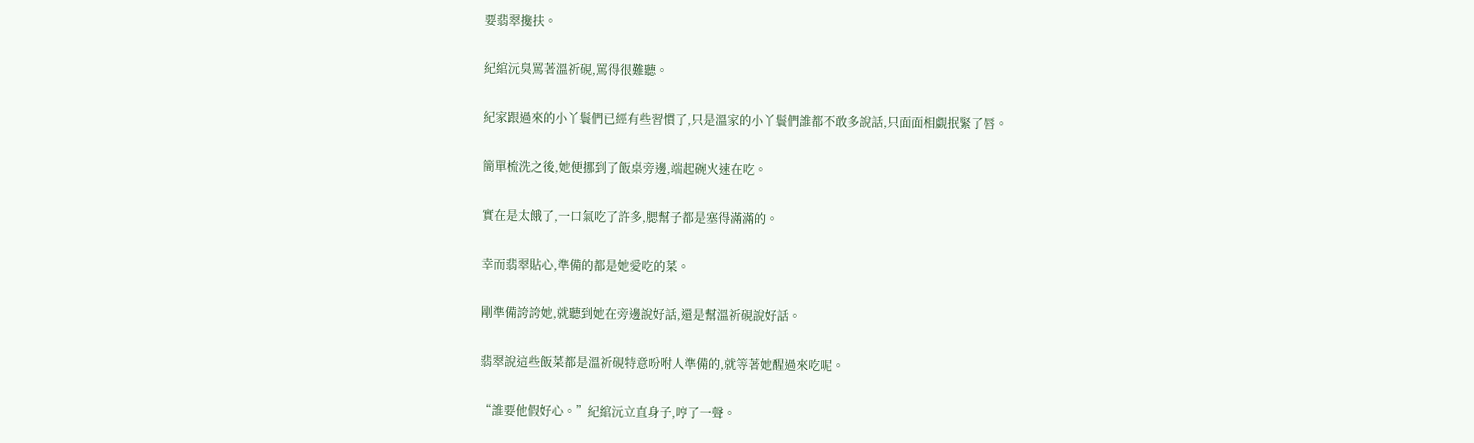要翡翠攙扶。

紀綰沅臭罵著溫祈硯,罵得很難聽。

紀家跟過來的小丫鬟們已經有些習慣了,只是溫家的小丫鬟們誰都不敢多說話,只面面相覷抿緊了唇。

簡單梳洗之後,她便挪到了飯桌旁邊,端起碗火速在吃。

實在是太餓了,一口氣吃了許多,腮幫子都是塞得滿滿的。

幸而翡翠貼心,準備的都是她愛吃的菜。

剛準備誇誇她,就聽到她在旁邊說好話,還是幫溫祈硯說好話。

翡翠說這些飯菜都是溫祈硯特意吩咐人準備的,就等著她醒過來吃呢。

“誰要他假好心。”紀綰沅立直身子,哼了一聲。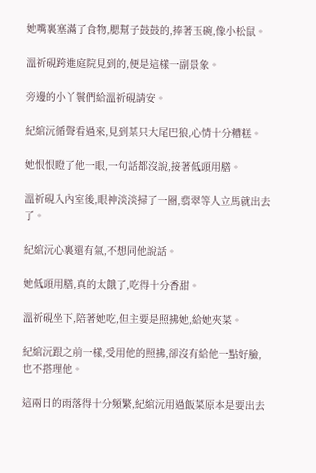她嘴裏塞滿了食物,腮幫子鼓鼓的,捧著玉碗,像小松鼠。

溫祈硯跨進庭院見到的,便是這樣一副景象。

旁邊的小丫鬟們給溫祈硯請安。

紀綰沅循聲看過來,見到某只大尾巴狼,心情十分糟糕。

她恨恨瞪了他一眼,一句話都沒說,接著低頭用膳。

溫祈硯入內室後,眼神淡淡掃了一圈,翡翠等人立馬就出去了。

紀綰沅心裏還有氣,不想同他說話。

她低頭用膳,真的太餓了,吃得十分香甜。

溫祈硯坐下,陪著她吃,但主要是照拂她,給她夾菜。

紀綰沅跟之前一樣,受用他的照拂,卻沒有給他一點好臉,也不搭理他。

這兩日的雨落得十分頻繁,紀綰沅用過飯菜原本是要出去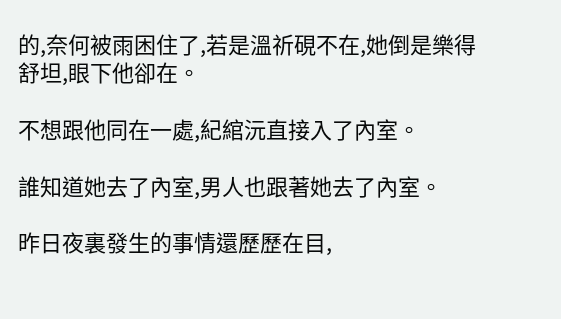的,奈何被雨困住了,若是溫祈硯不在,她倒是樂得舒坦,眼下他卻在。

不想跟他同在一處,紀綰沅直接入了內室。

誰知道她去了內室,男人也跟著她去了內室。

昨日夜裏發生的事情還歷歷在目,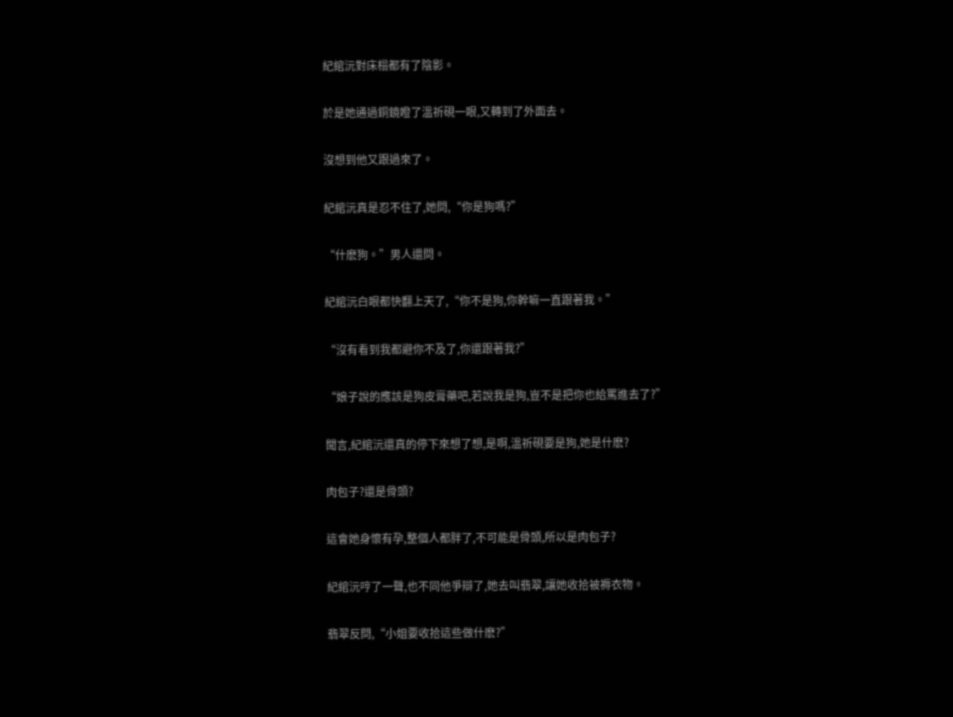紀綰沅對床榻都有了陰影。

於是她通過銅鏡瞪了溫祈硯一眼,又轉到了外面去。

沒想到他又跟過來了。

紀綰沅真是忍不住了,她問,“你是狗嗎?”

“什麽狗。”男人還問。

紀綰沅白眼都快翻上天了,“你不是狗,你幹嘛一直跟著我。”

“沒有看到我都避你不及了,你還跟著我?”

“娘子說的應該是狗皮膏藥吧,若說我是狗,豈不是把你也給罵進去了?”

聞言,紀綰沅還真的停下來想了想,是啊,溫祈硯要是狗,她是什麽?

肉包子?還是骨頭?

這會她身懷有孕,整個人都胖了,不可能是骨頭,所以是肉包子?

紀綰沅哼了一聲,也不同他爭辯了,她去叫翡翠,讓她收拾被褥衣物。

翡翠反問,“小姐要收拾這些做什麽?”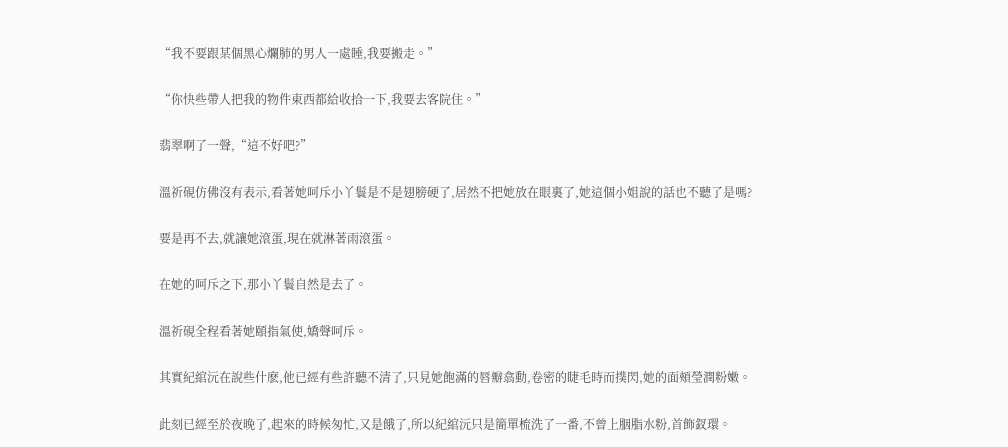“我不要跟某個黑心爛肺的男人一處睡,我要搬走。”

“你快些帶人把我的物件東西都給收拾一下,我要去客院住。”

翡翠啊了一聲,“這不好吧?”

溫祈硯仿佛沒有表示,看著她呵斥小丫鬟是不是翅膀硬了,居然不把她放在眼裏了,她這個小姐說的話也不聽了是嗎?

要是再不去,就讓她滾蛋,現在就淋著雨滾蛋。

在她的呵斥之下,那小丫鬟自然是去了。

溫祈硯全程看著她頤指氣使,嬌聲呵斥。

其實紀綰沅在說些什麽,他已經有些許聽不清了,只見她飽滿的唇瓣翕動,卷密的睫毛時而撲閃,她的面頰瑩潤粉嫩。

此刻已經至於夜晚了,起來的時候匆忙,又是餓了,所以紀綰沅只是簡單梳洗了一番,不曾上胭脂水粉,首飾釵環。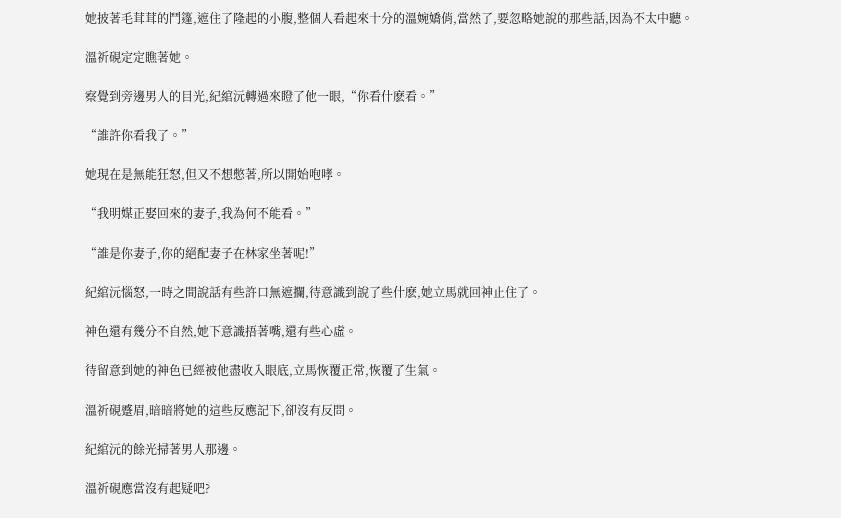她披著毛茸茸的鬥篷,遮住了隆起的小腹,整個人看起來十分的溫婉嬌俏,當然了,要忽略她說的那些話,因為不太中聽。

溫祈硯定定瞧著她。

察覺到旁邊男人的目光,紀綰沅轉過來瞪了他一眼,“你看什麽看。”

“誰許你看我了。”

她現在是無能狂怒,但又不想憋著,所以開始咆哮。

“我明媒正娶回來的妻子,我為何不能看。”

“誰是你妻子,你的絕配妻子在林家坐著呢!”

紀綰沅惱怒,一時之間說話有些許口無遮攔,待意識到說了些什麽,她立馬就回神止住了。

神色還有幾分不自然,她下意識捂著嘴,還有些心虛。

待留意到她的神色已經被他盡收入眼底,立馬恢覆正常,恢覆了生氣。

溫祈硯蹙眉,暗暗將她的這些反應記下,卻沒有反問。

紀綰沅的餘光掃著男人那邊。

溫祈硯應當沒有起疑吧?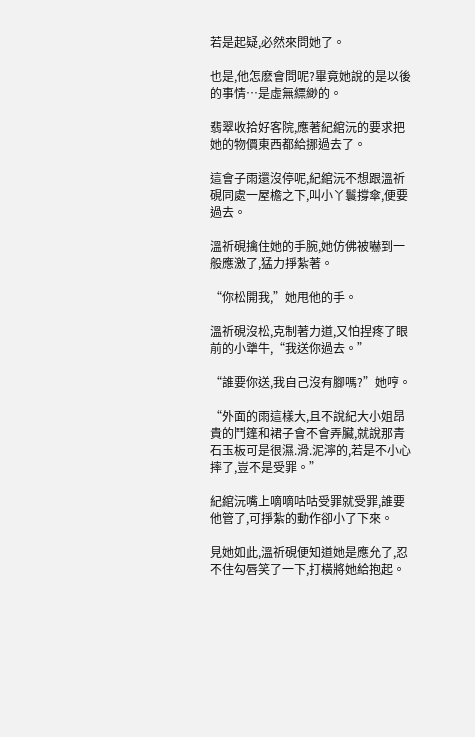若是起疑,必然來問她了。

也是,他怎麽會問呢?畢竟她說的是以後的事情…是虛無縹緲的。

翡翠收拾好客院,應著紀綰沅的要求把她的物價東西都給挪過去了。

這會子雨還沒停呢,紀綰沅不想跟溫祈硯同處一屋檐之下,叫小丫鬟撐傘,便要過去。

溫祈硯擒住她的手腕,她仿佛被嚇到一般應激了,猛力掙紮著。

“你松開我,”她甩他的手。

溫祈硯沒松,克制著力道,又怕捏疼了眼前的小犟牛,“我送你過去。”

“誰要你送,我自己沒有腳嗎?”她哼。

“外面的雨這樣大,且不說紀大小姐昂貴的鬥篷和裙子會不會弄臟,就說那青石玉板可是很濕.滑.泥濘的,若是不小心摔了,豈不是受罪。”

紀綰沅嘴上嘀嘀咕咕受罪就受罪,誰要他管了,可掙紮的動作卻小了下來。

見她如此,溫祈硯便知道她是應允了,忍不住勾唇笑了一下,打橫將她給抱起。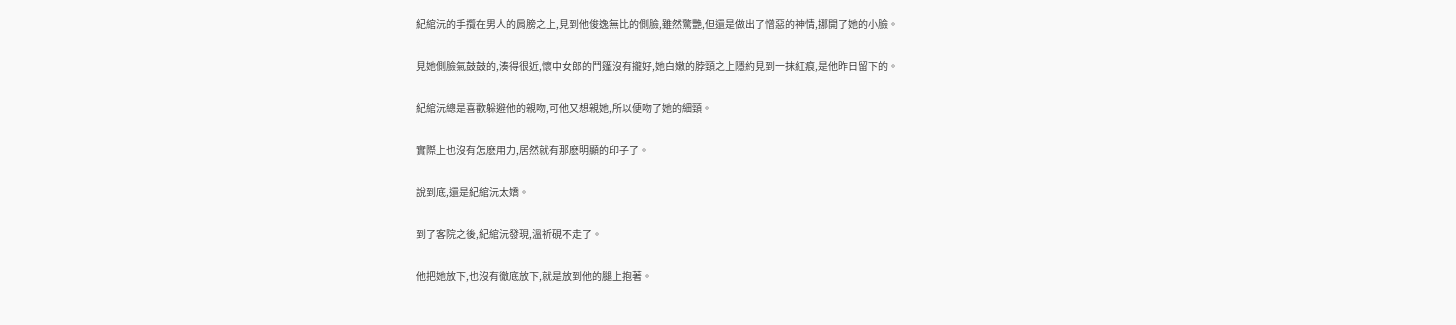紀綰沅的手攬在男人的肩膀之上,見到他俊逸無比的側臉,雖然驚艷,但還是做出了憎惡的神情,挪開了她的小臉。

見她側臉氣鼓鼓的,湊得很近,懷中女郎的鬥篷沒有攏好,她白嫩的脖頸之上隱約見到一抹紅痕,是他昨日留下的。

紀綰沅總是喜歡躲避他的親吻,可他又想親她,所以便吻了她的細頸。

實際上也沒有怎麽用力,居然就有那麽明顯的印子了。

說到底,還是紀綰沅太嬌。

到了客院之後,紀綰沅發現,溫祈硯不走了。

他把她放下,也沒有徹底放下,就是放到他的腿上抱著。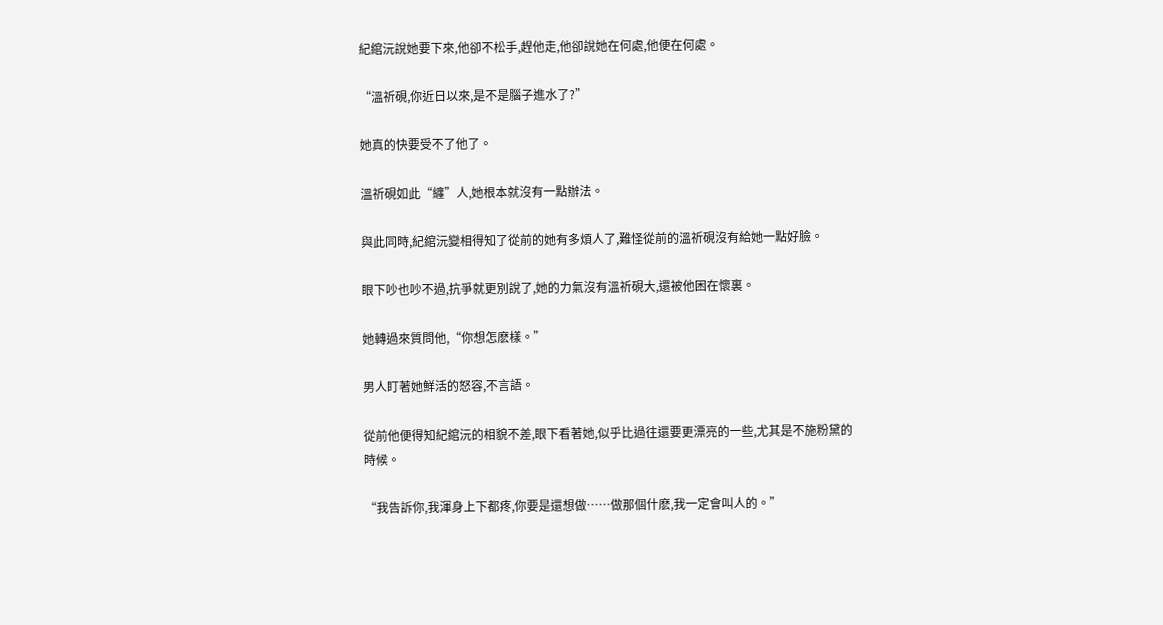紀綰沅說她要下來,他卻不松手,趕他走,他卻說她在何處,他便在何處。

“溫祈硯,你近日以來,是不是腦子進水了?”

她真的快要受不了他了。

溫祈硯如此“纏”人,她根本就沒有一點辦法。

與此同時,紀綰沅變相得知了從前的她有多煩人了,難怪從前的溫祈硯沒有給她一點好臉。

眼下吵也吵不過,抗爭就更別說了,她的力氣沒有溫祈硯大,還被他困在懷裏。

她轉過來質問他,“你想怎麽樣。”

男人盯著她鮮活的怒容,不言語。

從前他便得知紀綰沅的相貌不差,眼下看著她,似乎比過往還要更漂亮的一些,尤其是不施粉黛的時候。

“我告訴你,我渾身上下都疼,你要是還想做……做那個什麽,我一定會叫人的。”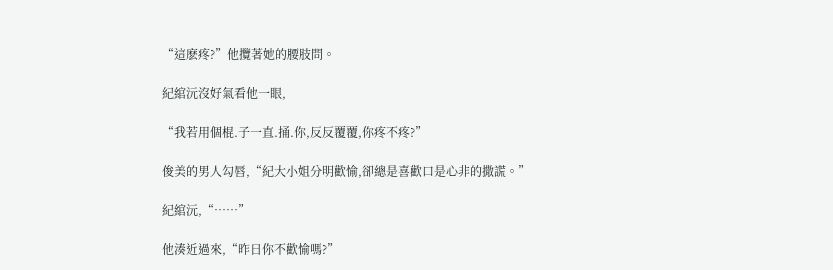“這麽疼?”他攬著她的腰肢問。

紀綰沅沒好氣看他一眼,

“我若用個棍.子一直.捅.你,反反覆覆,你疼不疼?”

俊美的男人勾唇,“紀大小姐分明歡愉,卻總是喜歡口是心非的撒謊。”

紀綰沅,“……”

他湊近過來,“昨日你不歡愉嗎?”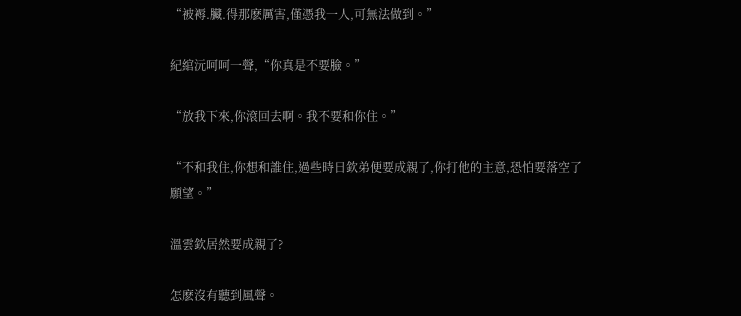“被褥.臟.得那麽厲害,僅憑我一人,可無法做到。”

紀綰沅呵呵一聲,“你真是不要臉。”

“放我下來,你滾回去啊。我不要和你住。”

“不和我住,你想和誰住,過些時日欽弟便要成親了,你打他的主意,恐怕要落空了願望。”

溫雲欽居然要成親了?

怎麽沒有聽到風聲。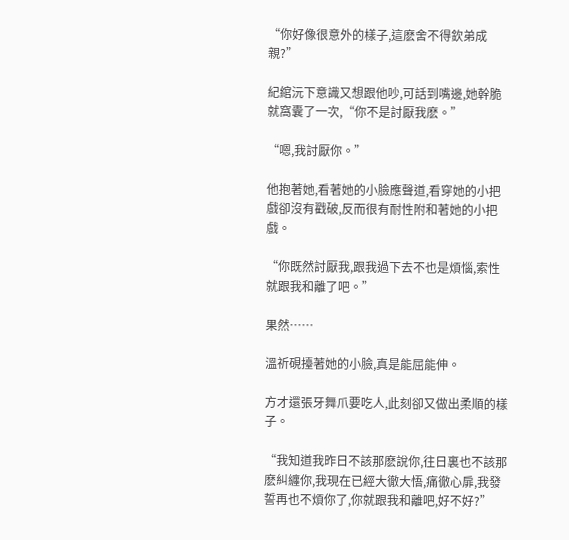“你好像很意外的樣子,這麽舍不得欽弟成親?”

紀綰沅下意識又想跟他吵,可話到嘴邊,她幹脆就窩囊了一次,“你不是討厭我麽。”

“嗯,我討厭你。”

他抱著她,看著她的小臉應聲道,看穿她的小把戲卻沒有戳破,反而很有耐性附和著她的小把戲。

“你既然討厭我,跟我過下去不也是煩惱,索性就跟我和離了吧。”

果然……

溫祈硯擡著她的小臉,真是能屈能伸。

方才還張牙舞爪要吃人,此刻卻又做出柔順的樣子。

“我知道我昨日不該那麽說你,往日裏也不該那麽糾纏你,我現在已經大徹大悟,痛徹心扉,我發誓再也不煩你了,你就跟我和離吧,好不好?”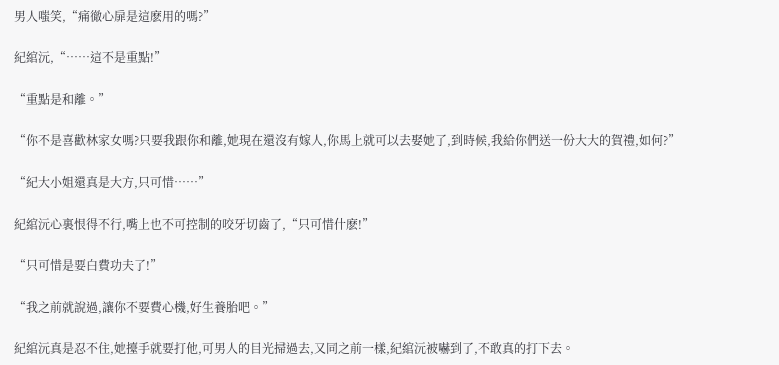男人嗤笑,“痛徹心扉是這麽用的嗎?”

紀綰沅,“……這不是重點!”

“重點是和離。”

“你不是喜歡林家女嗎?只要我跟你和離,她現在還沒有嫁人,你馬上就可以去娶她了,到時候,我給你們送一份大大的賀禮,如何?”

“紀大小姐還真是大方,只可惜……”

紀綰沅心裏恨得不行,嘴上也不可控制的咬牙切齒了,“只可惜什麽!”

“只可惜是要白費功夫了!”

“我之前就說過,讓你不要費心機,好生養胎吧。”

紀綰沅真是忍不住,她擡手就要打他,可男人的目光掃過去,又同之前一樣,紀綰沅被嚇到了,不敢真的打下去。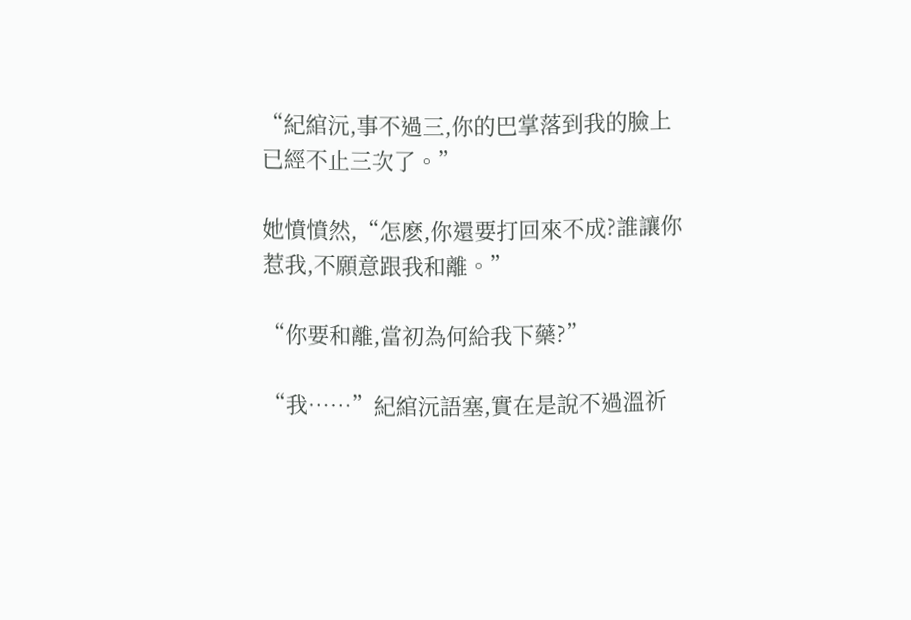“紀綰沅,事不過三,你的巴掌落到我的臉上已經不止三次了。”

她憤憤然,“怎麽,你還要打回來不成?誰讓你惹我,不願意跟我和離。”

“你要和離,當初為何給我下藥?”

“我……”紀綰沅語塞,實在是說不過溫祈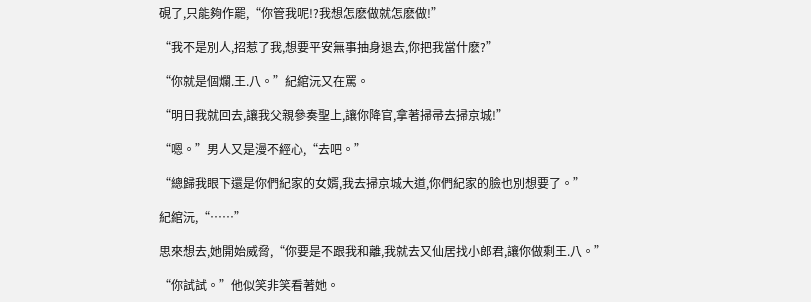硯了,只能夠作罷,“你管我呢!?我想怎麽做就怎麽做!”

“我不是別人,招惹了我,想要平安無事抽身退去,你把我當什麽?”

“你就是個爛.王.八。”紀綰沅又在罵。

“明日我就回去,讓我父親參奏聖上,讓你降官,拿著掃帚去掃京城!”

“嗯。”男人又是漫不經心,“去吧。”

“總歸我眼下還是你們紀家的女婿,我去掃京城大道,你們紀家的臉也別想要了。”

紀綰沅,“……”

思來想去,她開始威脅,“你要是不跟我和離,我就去又仙居找小郎君,讓你做剩王.八。”

“你試試。”他似笑非笑看著她。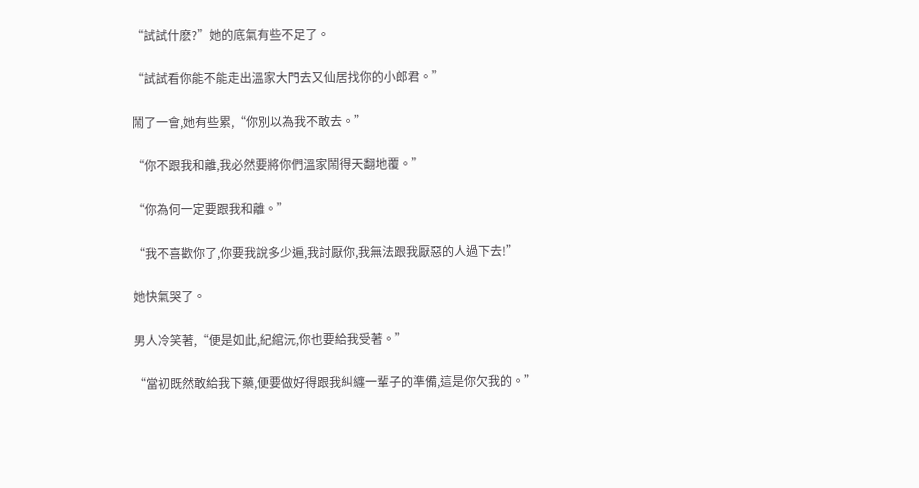“試試什麽?”她的底氣有些不足了。

“試試看你能不能走出溫家大門去又仙居找你的小郎君。”

鬧了一會,她有些累,“你別以為我不敢去。”

“你不跟我和離,我必然要將你們溫家鬧得天翻地覆。”

“你為何一定要跟我和離。”

“我不喜歡你了,你要我說多少遍,我討厭你,我無法跟我厭惡的人過下去!”

她快氣哭了。

男人冷笑著,“便是如此,紀綰沅,你也要給我受著。”

“當初既然敢給我下藥,便要做好得跟我糾纏一輩子的準備,這是你欠我的。”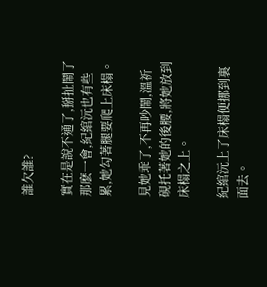誰欠誰?

實在是說不通了,掰扯鬧了那麽一會,紀綰沅也有些累,她勾著腿要爬上床榻。

見她乖了,不再吵鬧,溫祈硯托著她的後腰,將她放到床榻之上。

紀綰沅上了床榻便挪到裏面去。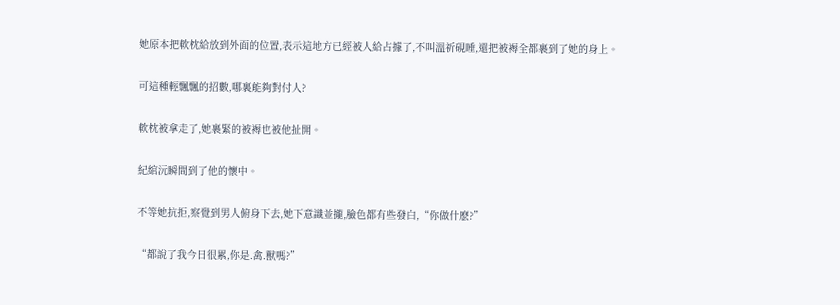她原本把軟枕給放到外面的位置,表示這地方已經被人給占據了,不叫溫祈硯睡,還把被褥全都裹到了她的身上。

可這種輕飄飄的招數,哪裏能夠對付人?

軟枕被拿走了,她裹緊的被褥也被他扯開。

紀綰沅瞬間到了他的懷中。

不等她抗拒,察覺到男人俯身下去,她下意識並攏,臉色都有些發白,“你做什麽?”

“都說了我今日很累,你是.禽.獸嗎?”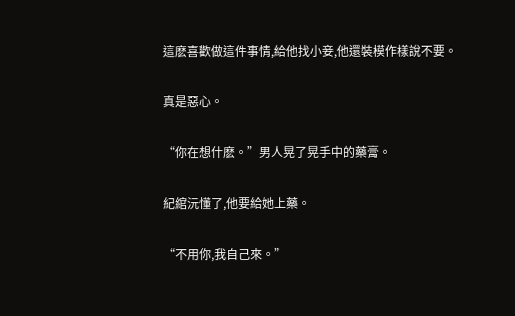這麽喜歡做這件事情,給他找小妾,他還裝模作樣說不要。

真是惡心。

“你在想什麽。”男人晃了晃手中的藥膏。

紀綰沅懂了,他要給她上藥。

“不用你,我自己來。”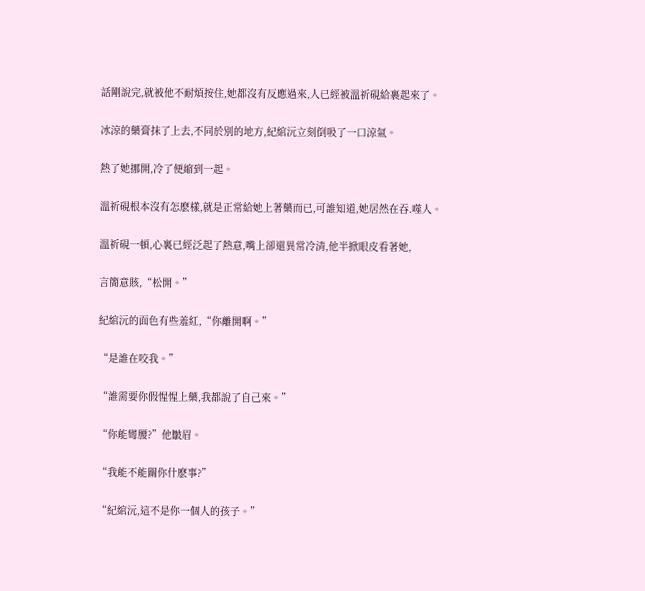話剛說完,就被他不耐煩按住,她都沒有反應過來,人已經被溫祈硯給裹起來了。

冰涼的藥膏抹了上去,不同於別的地方,紀綰沅立刻倒吸了一口涼氣。

熱了她挪開,冷了便縮到一起。

溫祈硯根本沒有怎麽樣,就是正常給她上著藥而已,可誰知道,她居然在吞.噬人。

溫祈硯一頓,心裏已經泛起了熱意,嘴上卻還異常冷清,他半掀眼皮看著她,

言簡意賅,“松開。”

紀綰沅的面色有些羞紅,“你離開啊。”

“是誰在咬我。”

“誰需要你假惺惺上藥,我都說了自己來。”

“你能彎腰?”他皺眉。

“我能不能關你什麽事?”

“紀綰沅,這不是你一個人的孩子。”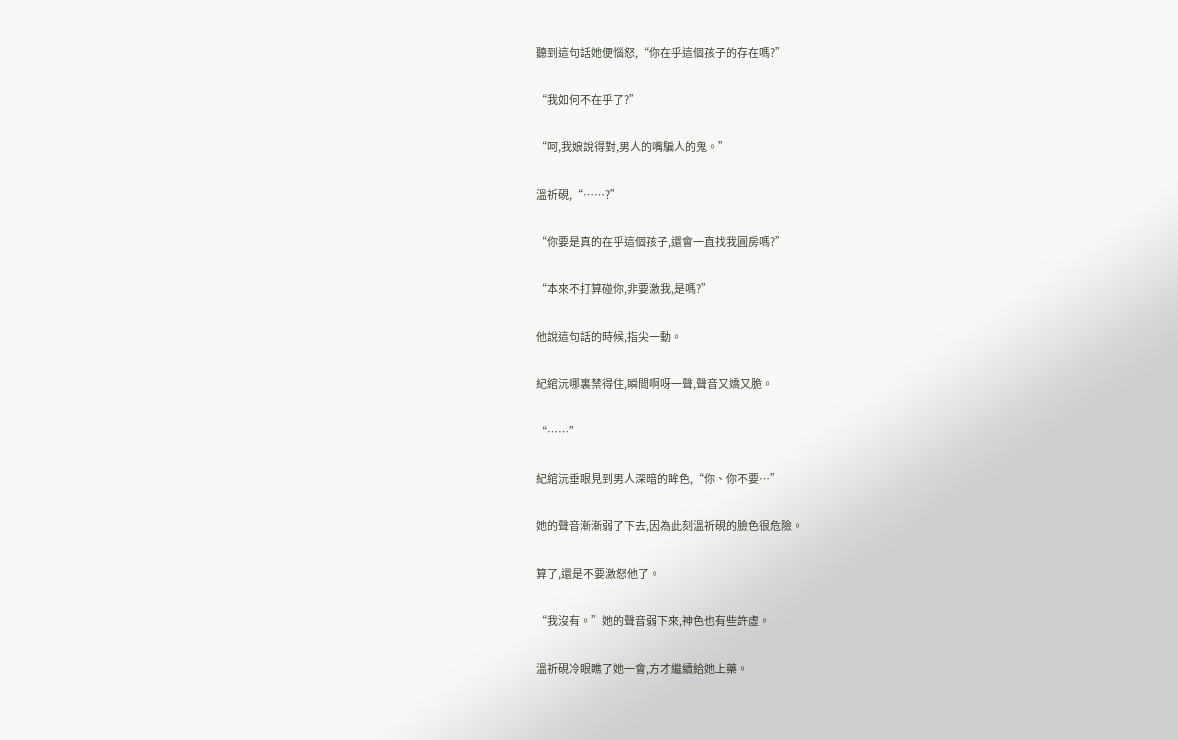聽到這句話她便惱怒,“你在乎這個孩子的存在嗎?”

“我如何不在乎了?”

“呵,我娘說得對,男人的嘴騙人的鬼。”

溫祈硯,“……?”

“你要是真的在乎這個孩子,還會一直找我圓房嗎?”

“本來不打算碰你,非要激我,是嗎?”

他說這句話的時候,指尖一動。

紀綰沅哪裏禁得住,瞬間啊呀一聲,聲音又嬌又脆。

“……”

紀綰沅垂眼見到男人深暗的眸色,“你、你不要…”

她的聲音漸漸弱了下去,因為此刻溫祈硯的臉色很危險。

算了,還是不要激怒他了。

“我沒有。”她的聲音弱下來,神色也有些許虛。

溫祈硯冷眼瞧了她一會,方才繼續給她上藥。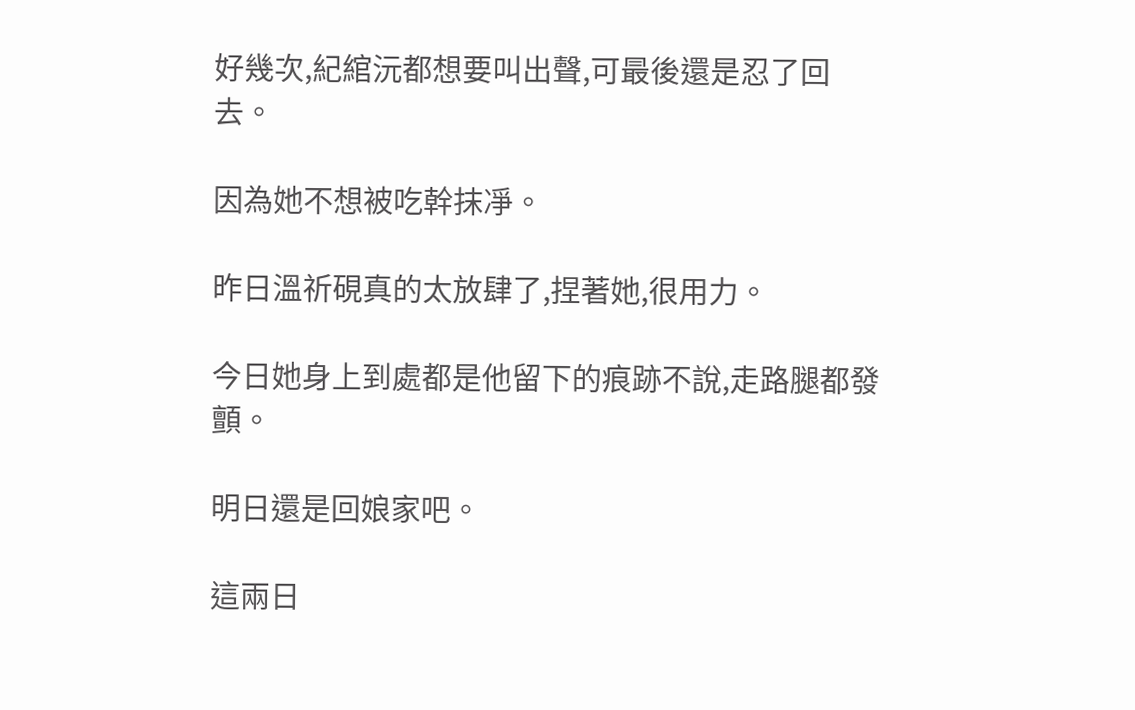好幾次,紀綰沅都想要叫出聲,可最後還是忍了回去。

因為她不想被吃幹抹凈。

昨日溫祈硯真的太放肆了,捏著她,很用力。

今日她身上到處都是他留下的痕跡不說,走路腿都發顫。

明日還是回娘家吧。

這兩日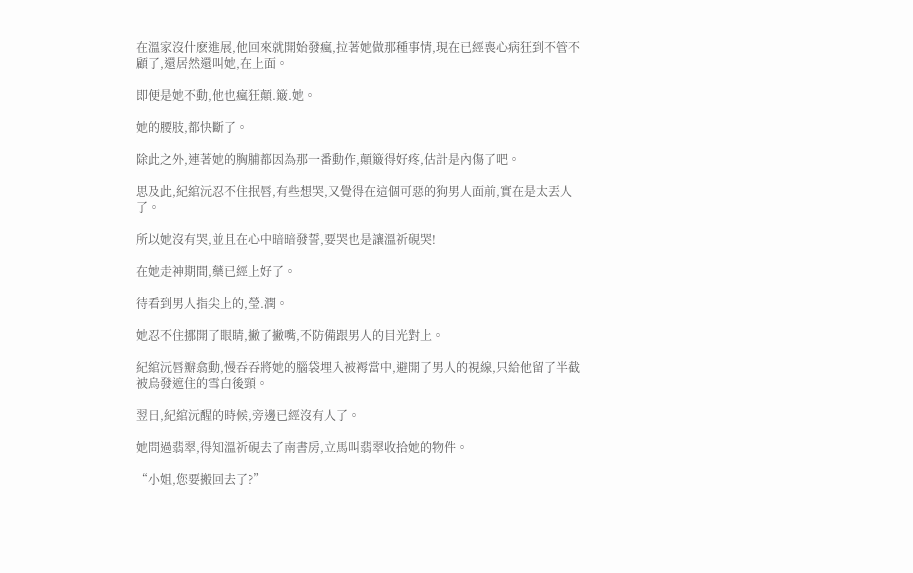在溫家沒什麽進展,他回來就開始發瘋,拉著她做那種事情,現在已經喪心病狂到不管不顧了,還居然還叫她,在上面。

即便是她不動,他也瘋狂顛.簸.她。

她的腰肢,都快斷了。

除此之外,連著她的胸脯都因為那一番動作,顛簸得好疼,估計是內傷了吧。

思及此,紀綰沅忍不住抿唇,有些想哭,又覺得在這個可惡的狗男人面前,實在是太丟人了。

所以她沒有哭,並且在心中暗暗發誓,要哭也是讓溫祈硯哭!

在她走神期間,藥已經上好了。

待看到男人指尖上的,瑩.潤。

她忍不住挪開了眼睛,撇了撇嘴,不防備跟男人的目光對上。

紀綰沅唇瓣翕動,慢吞吞將她的腦袋埋入被褥當中,避開了男人的視線,只給他留了半截被烏發遮住的雪白後頸。

翌日,紀綰沅醒的時候,旁邊已經沒有人了。

她問過翡翠,得知溫祈硯去了南書房,立馬叫翡翠收拾她的物件。

“小姐,您要搬回去了?”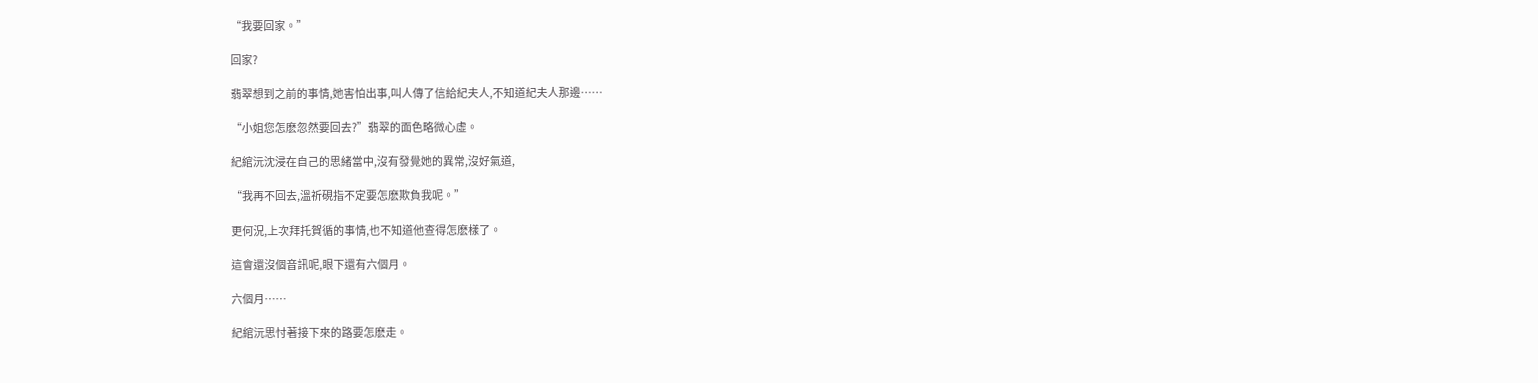“我要回家。”

回家?

翡翠想到之前的事情,她害怕出事,叫人傳了信給紀夫人,不知道紀夫人那邊……

“小姐您怎麽忽然要回去?”翡翠的面色略微心虛。

紀綰沅沈浸在自己的思緒當中,沒有發覺她的異常,沒好氣道,

“我再不回去,溫祈硯指不定要怎麽欺負我呢。”

更何況,上次拜托賀循的事情,也不知道他查得怎麽樣了。

這會還沒個音訊呢,眼下還有六個月。

六個月……

紀綰沅思忖著接下來的路要怎麽走。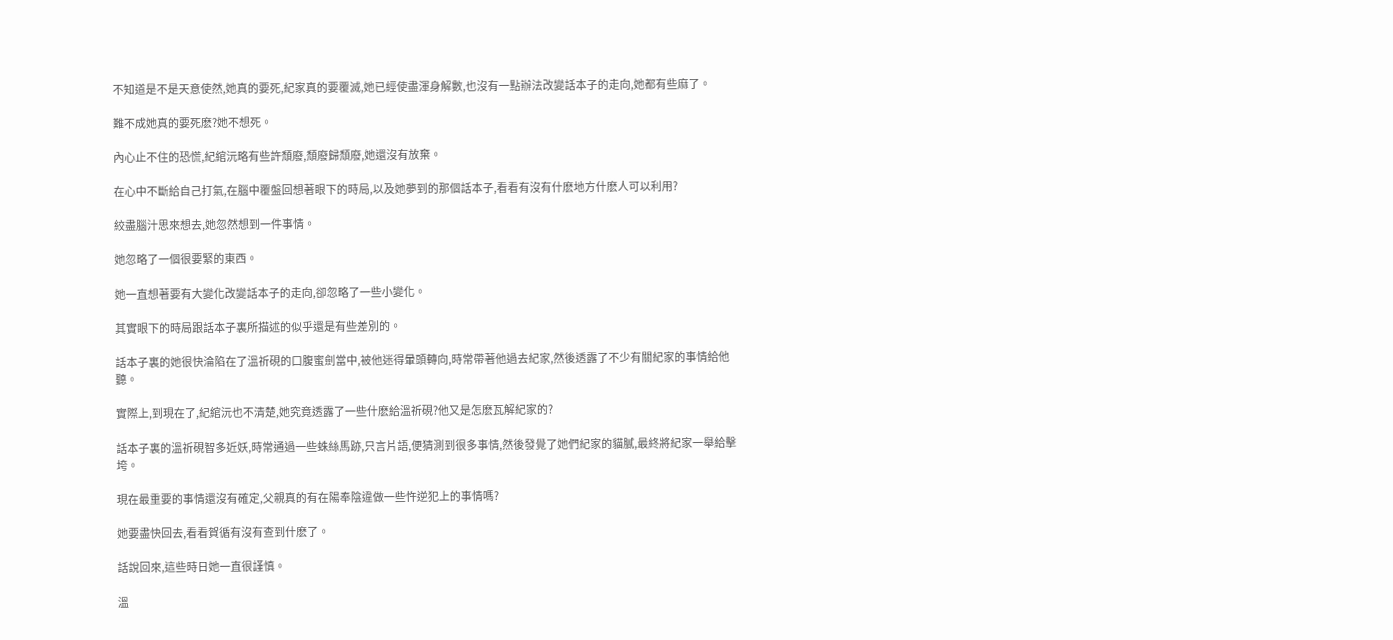不知道是不是天意使然,她真的要死,紀家真的要覆滅,她已經使盡渾身解數,也沒有一點辦法改變話本子的走向,她都有些麻了。

難不成她真的要死麽?她不想死。

內心止不住的恐慌,紀綰沅略有些許頹廢,頹廢歸頹廢,她還沒有放棄。

在心中不斷給自己打氣,在腦中覆盤回想著眼下的時局,以及她夢到的那個話本子,看看有沒有什麽地方什麽人可以利用?

絞盡腦汁思來想去,她忽然想到一件事情。

她忽略了一個很要緊的東西。

她一直想著要有大變化改變話本子的走向,卻忽略了一些小變化。

其實眼下的時局跟話本子裏所描述的似乎還是有些差別的。

話本子裏的她很快淪陷在了溫祈硯的口腹蜜劍當中,被他迷得暈頭轉向,時常帶著他過去紀家,然後透露了不少有關紀家的事情給他聽。

實際上,到現在了,紀綰沅也不清楚,她究竟透露了一些什麽給溫祈硯?他又是怎麽瓦解紀家的?

話本子裏的溫祈硯智多近妖,時常通過一些蛛絲馬跡,只言片語,便猜測到很多事情,然後發覺了她們紀家的貓膩,最終將紀家一舉給擊垮。

現在最重要的事情還沒有確定,父親真的有在陽奉陰違做一些忤逆犯上的事情嗎?

她要盡快回去,看看賀循有沒有查到什麽了。

話說回來,這些時日她一直很謹慎。

溫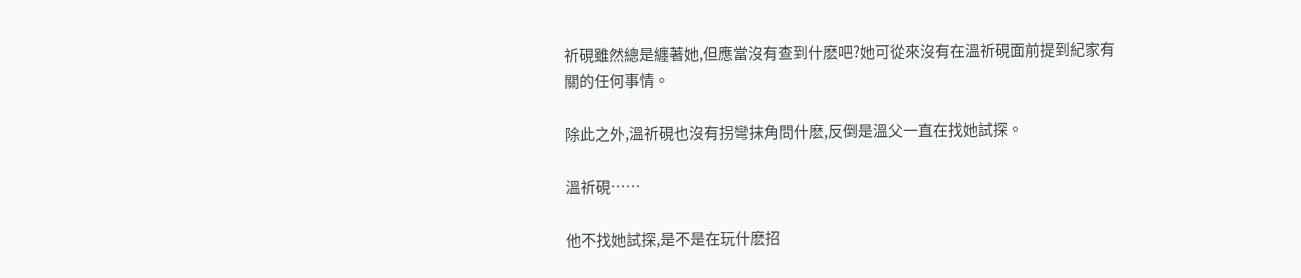祈硯雖然總是纏著她,但應當沒有查到什麽吧?她可從來沒有在溫祈硯面前提到紀家有關的任何事情。

除此之外,溫祈硯也沒有拐彎抹角問什麽,反倒是溫父一直在找她試探。

溫祈硯……

他不找她試探,是不是在玩什麽招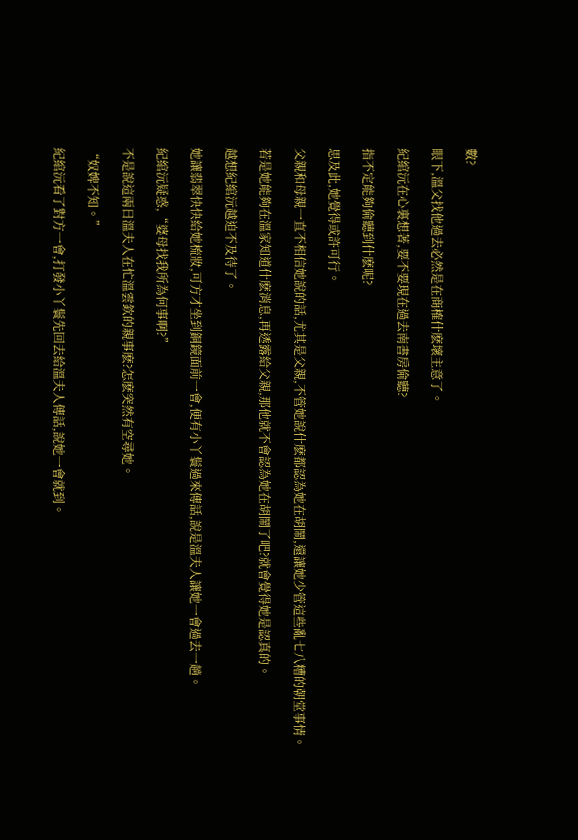數?

眼下,溫父找他過去必然是在商榷什麽壞主意了。

紀綰沅在心裏想著,要不要現在過去南書房偷聽?

指不定能夠偷聽到什麽呢?

思及此,她覺得或許可行。

父親和母親一直不相信她說的話,尤其是父親,不管她說什麽都認為她在胡鬧,還讓她少管這些亂七八糟的朝堂事情。

若是她能夠在溫家知道什麽消息,再透露給父親,那他就不會認為她在胡鬧了吧?就會覺得她是認真的。

越想紀綰沅越迫不及待了。

她讓翡翠快快給她梳妝,可方才坐到銅鏡面前一會,便有小丫鬟過來傳話,說是溫夫人讓她一會過去一趟。

紀綰沅疑惑,“婆母找我所為何事啊?”

不是說這兩日溫夫人在忙溫雲欽的親事麽?怎麽突然有空尋她。

“奴婢不知。”

紀綰沅看了對方一會,打發小丫鬟先回去給溫夫人傳話,說她一會就到。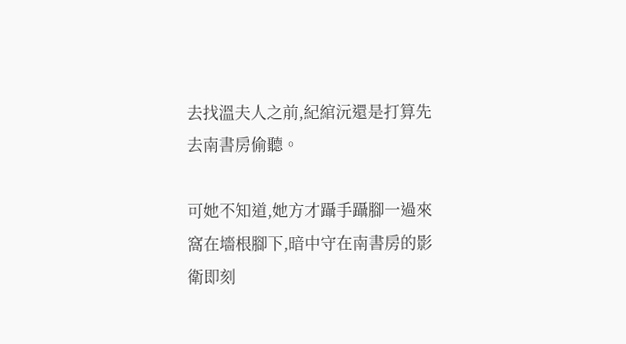去找溫夫人之前,紀綰沅還是打算先去南書房偷聽。

可她不知道,她方才躡手躡腳一過來窩在墻根腳下,暗中守在南書房的影衛即刻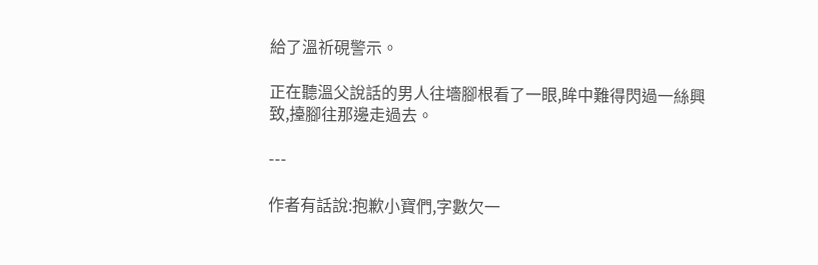給了溫祈硯警示。

正在聽溫父說話的男人往墻腳根看了一眼,眸中難得閃過一絲興致,擡腳往那邊走過去。

---

作者有話說:抱歉小寶們,字數欠一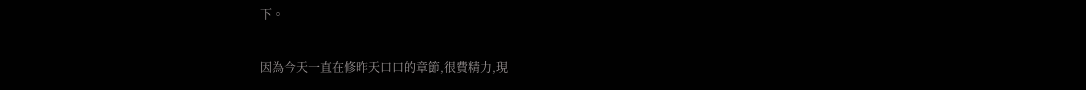下。

因為今天一直在修昨天口口的章節,很費精力,現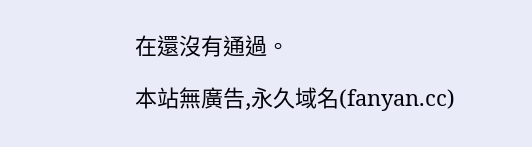在還沒有通過。

本站無廣告,永久域名(fanyan.cc)